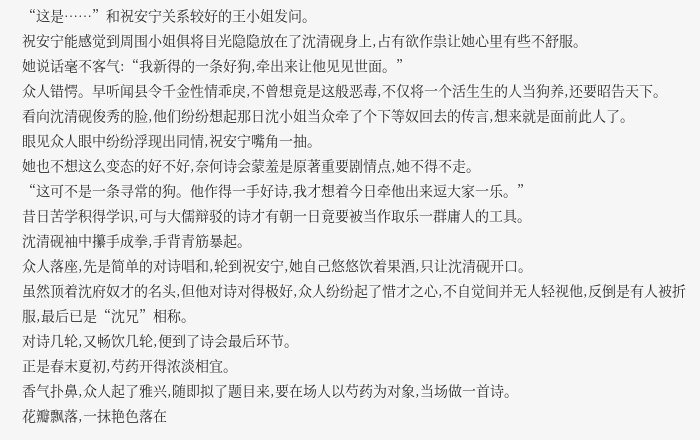“这是……”和祝安宁关系较好的王小姐发问。
祝安宁能感觉到周围小姐俱将目光隐隐放在了沈清砚身上,占有欲作祟让她心里有些不舒服。
她说话毫不客气:“我新得的一条好狗,牵出来让他见见世面。”
众人错愕。早听闻县令千金性情乖戾,不曾想竟是这般恶毒,不仅将一个活生生的人当狗养,还要昭告天下。
看向沈清砚俊秀的脸,他们纷纷想起那日沈小姐当众牵了个下等奴回去的传言,想来就是面前此人了。
眼见众人眼中纷纷浮现出同情,祝安宁嘴角一抽。
她也不想这么变态的好不好,奈何诗会蒙羞是原著重要剧情点,她不得不走。
“这可不是一条寻常的狗。他作得一手好诗,我才想着今日牵他出来逗大家一乐。”
昔日苦学积得学识,可与大儒辩驳的诗才有朝一日竟要被当作取乐一群庸人的工具。
沈清砚袖中攥手成拳,手背青筋暴起。
众人落座,先是简单的对诗唱和,轮到祝安宁,她自己悠悠饮着果酒,只让沈清砚开口。
虽然顶着沈府奴才的名头,但他对诗对得极好,众人纷纷起了惜才之心,不自觉间并无人轻视他,反倒是有人被折服,最后已是“沈兄”相称。
对诗几轮,又畅饮几轮,便到了诗会最后环节。
正是春末夏初,芍药开得浓淡相宜。
香气扑鼻,众人起了雅兴,随即拟了题目来,要在场人以芍药为对象,当场做一首诗。
花瓣飘落,一抹艳色落在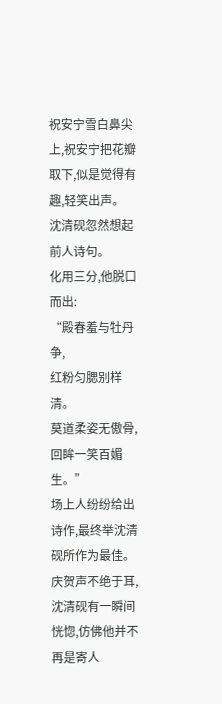祝安宁雪白鼻尖上,祝安宁把花瓣取下,似是觉得有趣,轻笑出声。
沈清砚忽然想起前人诗句。
化用三分,他脱口而出:
“殿春羞与牡丹争,
红粉匀腮别样清。
莫道柔姿无傲骨,
回眸一笑百媚生。”
场上人纷纷给出诗作,最终举沈清砚所作为最佳。
庆贺声不绝于耳,沈清砚有一瞬间恍惚,仿佛他并不再是寄人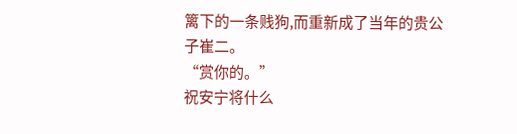篱下的一条贱狗,而重新成了当年的贵公子崔二。
“赏你的。”
祝安宁将什么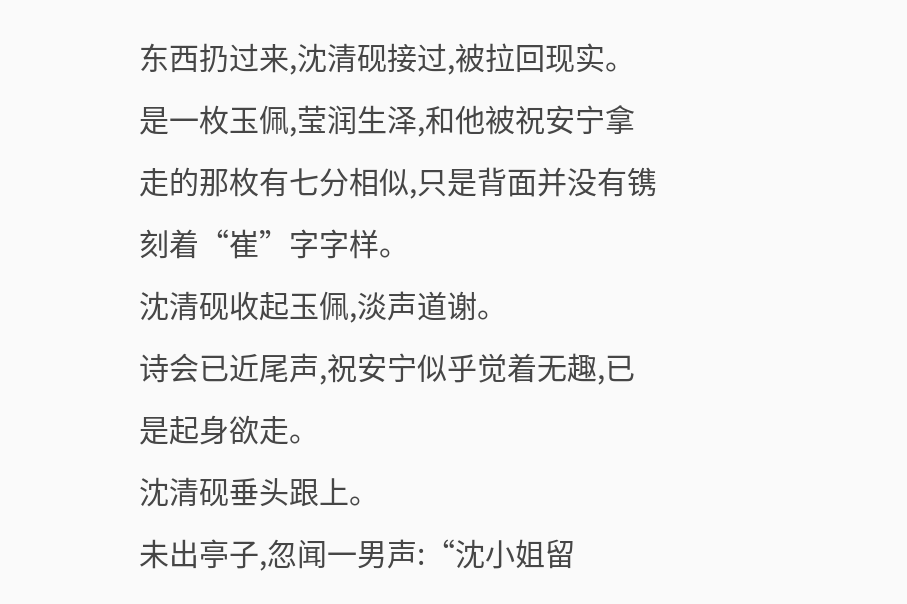东西扔过来,沈清砚接过,被拉回现实。
是一枚玉佩,莹润生泽,和他被祝安宁拿走的那枚有七分相似,只是背面并没有镌刻着“崔”字字样。
沈清砚收起玉佩,淡声道谢。
诗会已近尾声,祝安宁似乎觉着无趣,已是起身欲走。
沈清砚垂头跟上。
未出亭子,忽闻一男声:“沈小姐留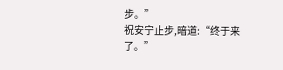步。”
祝安宁止步,暗道:“终于来了。”